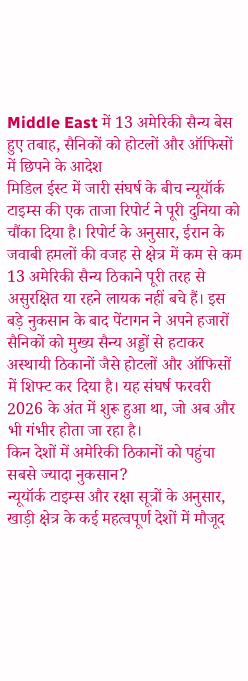Middle East में 13 अमेरिकी सैन्य बेस हुए तबाह, सैनिकों को होटलों और ऑफिसों में छिपने के आदेश
मिडिल ईस्ट में जारी संघर्ष के बीच न्यूयॉर्क टाइम्स की एक ताजा रिपोर्ट ने पूरी दुनिया को चौंका दिया है। रिपोर्ट के अनुसार, ईरान के जवाबी हमलों की वजह से क्षेत्र में कम से कम 13 अमेरिकी सैन्य ठिकाने पूरी तरह से असुरक्षित या रहने लायक नहीं बचे हैं। इस बड़े नुकसान के बाद पेंटागन ने अपने हजारों सैनिकों को मुख्य सैन्य अड्डों से हटाकर अस्थायी ठिकानों जैसे होटलों और ऑफिसों में शिफ्ट कर दिया है। यह संघर्ष फरवरी 2026 के अंत में शुरू हुआ था, जो अब और भी गंभीर होता जा रहा है।
किन देशों में अमेरिकी ठिकानों को पहुंचा सबसे ज्यादा नुकसान?
न्यूयॉर्क टाइम्स और रक्षा सूत्रों के अनुसार, खाड़ी क्षेत्र के कई महत्वपूर्ण देशों में मौजूद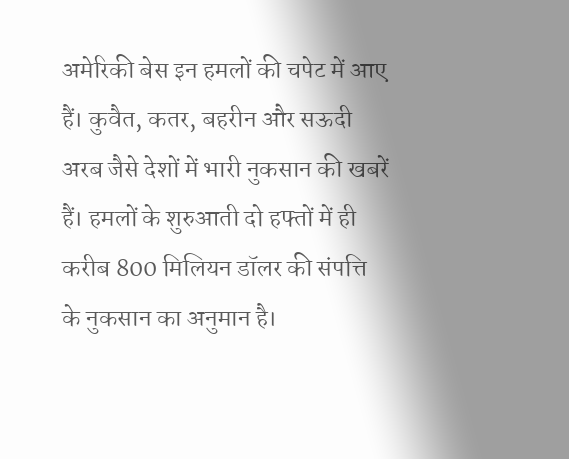अमेरिकी बेस इन हमलों की चपेट में आए हैं। कुवैत, कतर, बहरीन और सऊदी अरब जैसे देशों में भारी नुकसान की खबरें हैं। हमलों के शुरुआती दो हफ्तों में ही करीब 800 मिलियन डॉलर की संपत्ति के नुकसान का अनुमान है।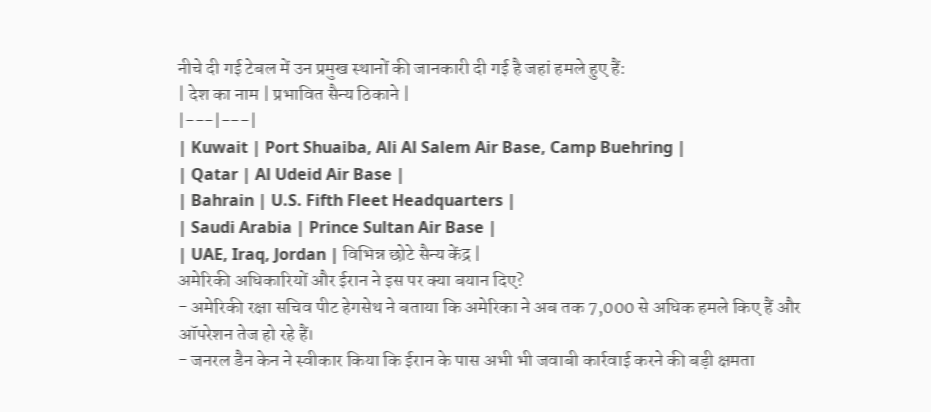नीचे दी गई टेबल में उन प्रमुख स्थानों की जानकारी दी गई है जहां हमले हुए हैं:
| देश का नाम | प्रभावित सैन्य ठिकाने |
|---|---|
| Kuwait | Port Shuaiba, Ali Al Salem Air Base, Camp Buehring |
| Qatar | Al Udeid Air Base |
| Bahrain | U.S. Fifth Fleet Headquarters |
| Saudi Arabia | Prince Sultan Air Base |
| UAE, Iraq, Jordan | विभिन्न छोटे सैन्य केंद्र |
अमेरिकी अधिकारियों और ईरान ने इस पर क्या बयान दिए?
- अमेरिकी रक्षा सचिव पीट हेगसेथ ने बताया कि अमेरिका ने अब तक 7,000 से अधिक हमले किए हैं और ऑपरेशन तेज हो रहे हैं।
- जनरल डैन केन ने स्वीकार किया कि ईरान के पास अभी भी जवाबी कार्रवाई करने की बड़ी क्षमता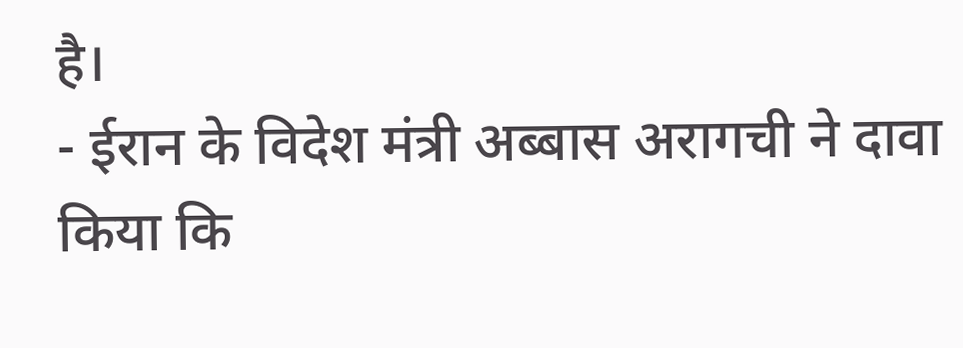है।
- ईरान के विदेश मंत्री अब्बास अरागची ने दावा किया कि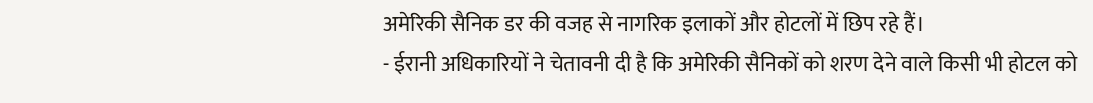अमेरिकी सैनिक डर की वजह से नागरिक इलाकों और होटलों में छिप रहे हैं।
- ईरानी अधिकारियों ने चेतावनी दी है कि अमेरिकी सैनिकों को शरण देने वाले किसी भी होटल को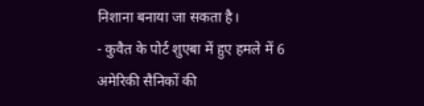निशाना बनाया जा सकता है।
- कुवैत के पोर्ट शुएबा में हुए हमले में 6 अमेरिकी सैनिकों की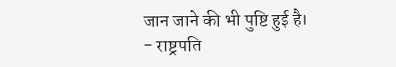जान जाने की भी पुष्टि हुई है।
- राष्ट्रपति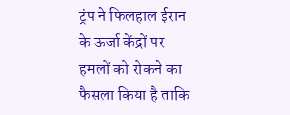ट्रंप ने फिलहाल ईरान के ऊर्जा केंद्रों पर हमलों को रोकने का फैसला किया है ताकि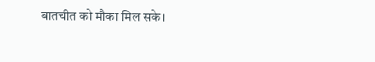बातचीत को मौका मिल सके।